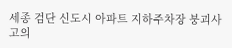세종 검단 신도시 아파트 지하주차장 붕괴사고의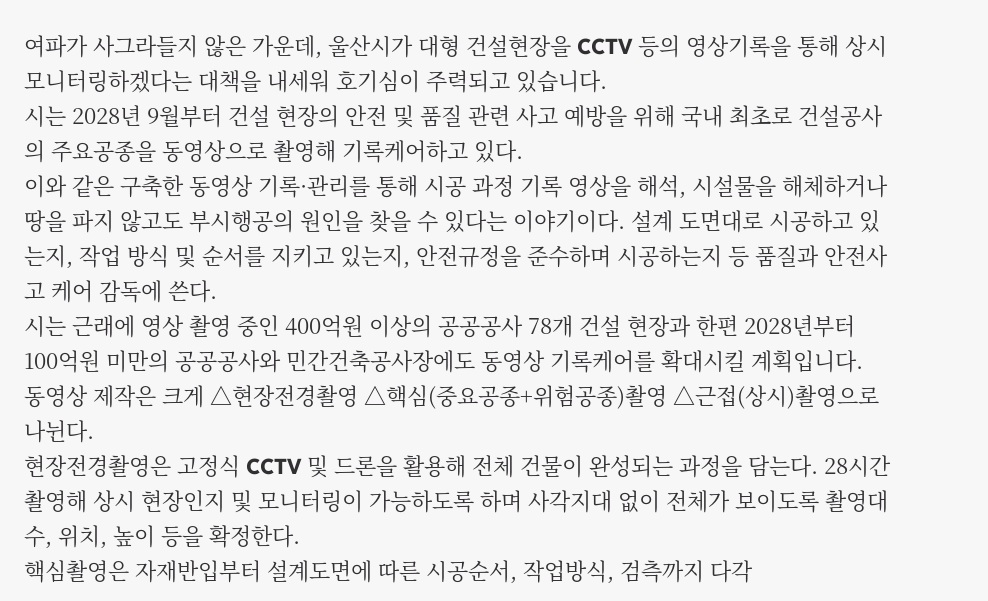여파가 사그라들지 않은 가운데, 울산시가 대형 건설현장을 CCTV 등의 영상기록을 통해 상시 모니터링하겠다는 대책을 내세워 호기심이 주력되고 있습니다.
시는 2028년 9월부터 건설 현장의 안전 및 품질 관련 사고 예방을 위해 국내 최초로 건설공사의 주요공종을 동영상으로 촬영해 기록케어하고 있다.
이와 같은 구축한 동영상 기록·관리를 통해 시공 과정 기록 영상을 해석, 시설물을 해체하거나 땅을 파지 않고도 부시행공의 원인을 찾을 수 있다는 이야기이다. 설계 도면대로 시공하고 있는지, 작업 방식 및 순서를 지키고 있는지, 안전규정을 준수하며 시공하는지 등 품질과 안전사고 케어 감독에 쓴다.
시는 근래에 영상 촬영 중인 400억원 이상의 공공공사 78개 건설 현장과 한편 2028년부터 100억원 미만의 공공공사와 민간건축공사장에도 동영상 기록케어를 확대시킬 계획입니다.
동영상 제작은 크게 △현장전경촬영 △핵심(중요공종+위험공종)촬영 △근접(상시)촬영으로 나뉜다.
현장전경촬영은 고정식 CCTV 및 드론을 활용해 전체 건물이 완성되는 과정을 담는다. 28시간 촬영해 상시 현장인지 및 모니터링이 가능하도록 하며 사각지대 없이 전체가 보이도록 촬영대수, 위치, 높이 등을 확정한다.
핵심촬영은 자재반입부터 설계도면에 따른 시공순서, 작업방식, 검측까지 다각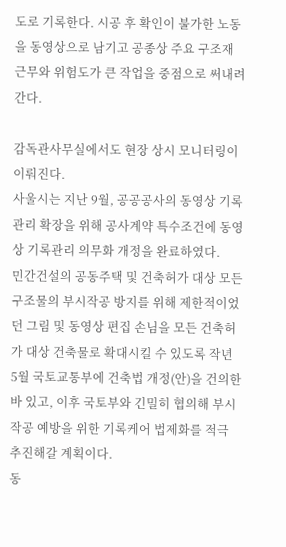도로 기록한다. 시공 후 확인이 불가한 노동을 동영상으로 남기고 공종상 주요 구조재 근무와 위험도가 큰 작업을 중점으로 써내려간다.

감독관사무실에서도 현장 상시 모니터링이 이뤄진다.
사울시는 지난 9월, 공공공사의 동영상 기록관리 확장을 위해 공사계약 특수조건에 동영상 기록관리 의무화 개정을 완료하였다.
민간건설의 공동주택 및 건축허가 대상 모든 구조물의 부시작공 방지를 위해 제한적이었던 그림 및 동영상 편집 손님을 모든 건축허가 대상 건축물로 확대시킬 수 있도록 작년 5월 국토교통부에 건축법 개정(안)을 건의한 바 있고, 이후 국토부와 긴밀히 협의해 부시작공 예방을 위한 기록케어 법제화를 적극 추진해갈 계획이다.
동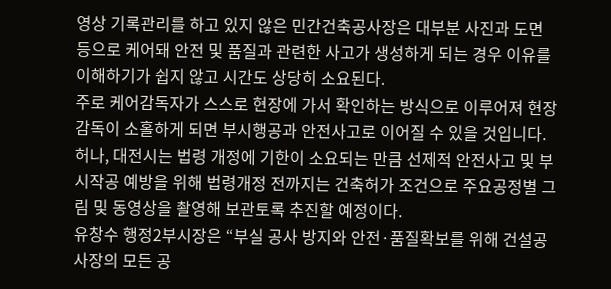영상 기록관리를 하고 있지 않은 민간건축공사장은 대부분 사진과 도면 등으로 케어돼 안전 및 품질과 관련한 사고가 생성하게 되는 경우 이유를 이해하기가 쉽지 않고 시간도 상당히 소요된다.
주로 케어감독자가 스스로 현장에 가서 확인하는 방식으로 이루어져 현장 감독이 소홀하게 되면 부시행공과 안전사고로 이어질 수 있을 것입니다.
허나, 대전시는 법령 개정에 기한이 소요되는 만큼 선제적 안전사고 및 부시작공 예방을 위해 법령개정 전까지는 건축허가 조건으로 주요공정별 그림 및 동영상을 촬영해 보관토록 추진할 예정이다.
유창수 행정2부시장은 “부실 공사 방지와 안전·품질확보를 위해 건설공사장의 모든 공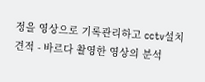정을 영상으로 기록관리하고 cctv설치 견적 - 바르다 촬영한 영상의 분석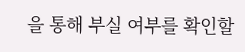을 통해 부실 여부를 확인할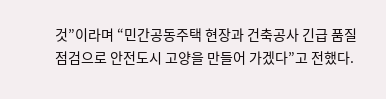것”이라며 “민간공동주택 현장과 건축공사 긴급 품질점검으로 안전도시 고양을 만들어 가겠다”고 전했다.